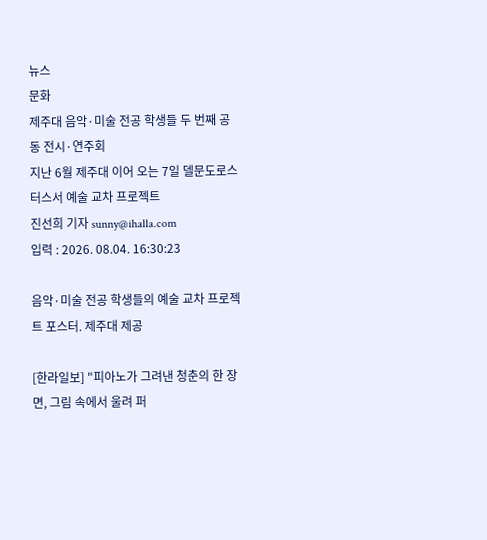뉴스
문화
제주대 음악·미술 전공 학생들 두 번째 공동 전시·연주회
지난 6월 제주대 이어 오는 7일 델문도로스터스서 예술 교차 프로젝트
진선희 기자 sunny@ihalla.com
입력 : 2026. 08.04. 16:30:23

음악·미술 전공 학생들의 예술 교차 프로젝트 포스터. 제주대 제공

[한라일보] "피아노가 그려낸 청춘의 한 장면, 그림 속에서 울려 퍼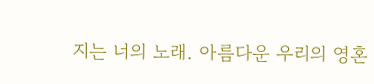지는 너의 노래. 아름다운 우리의 영혼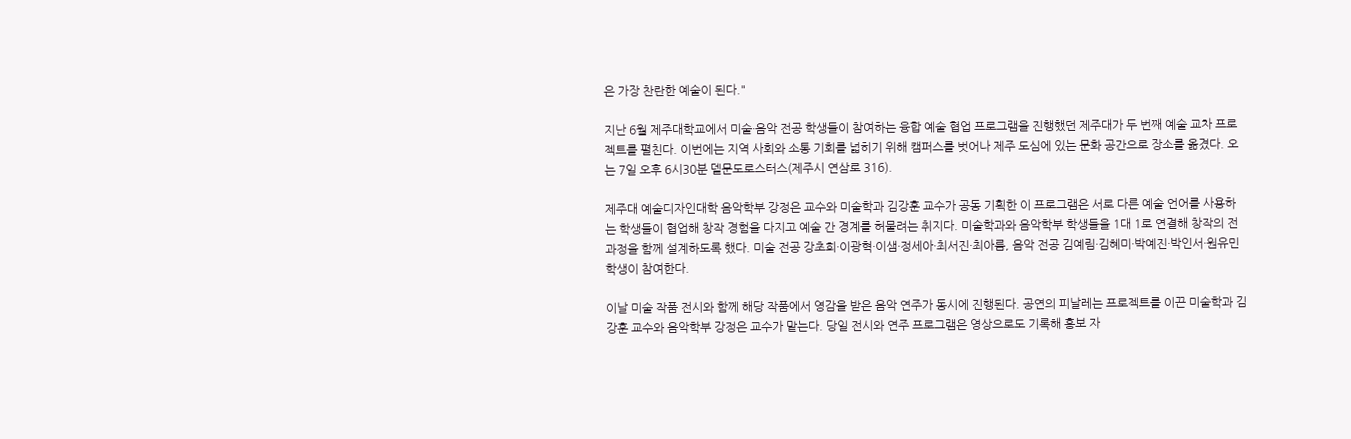은 가장 찬란한 예술이 된다."

지난 6월 제주대학교에서 미술·음악 전공 학생들이 참여하는 융합 예술 협업 프로그램을 진행했던 제주대가 두 번째 예술 교차 프로젝트를 펼친다. 이번에는 지역 사회와 소통 기회를 넓히기 위해 캠퍼스를 벗어나 제주 도심에 있는 문화 공간으로 장소를 옮겼다. 오는 7일 오후 6시30분 델문도로스터스(제주시 연삼로 316).

제주대 예술디자인대학 음악학부 강정은 교수와 미술학과 김강훈 교수가 공동 기획한 이 프로그램은 서로 다른 예술 언어를 사용하는 학생들이 협업해 창작 경험을 다지고 예술 간 경계를 허물려는 취지다. 미술학과와 음악학부 학생들을 1대 1로 연결해 창작의 전 과정을 함께 설계하도록 했다. 미술 전공 강초희·이광혁·이샘·정세아·최서진·최아름, 음악 전공 김예림·김혜미·박예진·박인서·원유민 학생이 참여한다.

이날 미술 작품 전시와 함께 해당 작품에서 영감을 받은 음악 연주가 동시에 진행된다. 공연의 피날레는 프로젝트를 이끈 미술학과 김강훈 교수와 음악학부 강정은 교수가 맡는다. 당일 전시와 연주 프로그램은 영상으로도 기록해 홍보 자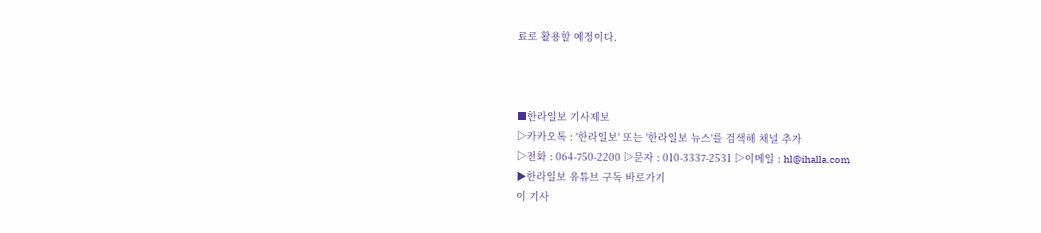료로 활용할 예정이다.



■한라일보 기사제보
▷카카오톡 : '한라일보' 또는 '한라일보 뉴스'를 검색해 채널 추가
▷전화 : 064-750-2200 ▷문자 : 010-3337-2531 ▷이메일 : hl@ihalla.com
▶한라일보 유튜브 구독 바로가기
이 기사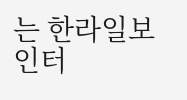는 한라일보 인터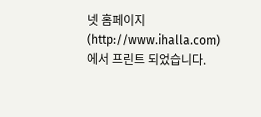넷 홈페이지(http://www.ihalla.com)에서 프린트 되었습니다.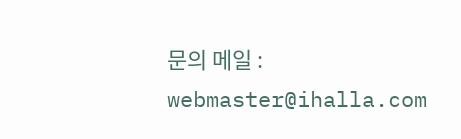문의 메일 : webmaster@ihalla.com